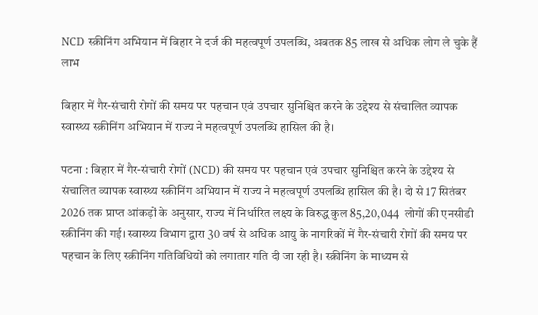NCD स्क्रीनिंग अभियान में बिहार ने दर्ज की महत्वपूर्ण उपलब्धि, अबतक 85 लाख से अधिक लोग ले चुके हैं लाभ

बिहार में गैर-संचारी रोगों की समय पर पहचान एवं उपचार सुनिश्चित करने के उद्देश्य से संचालित व्यापक स्वास्थ्य स्क्रीनिंग अभियान में राज्य ने महत्वपूर्ण उपलब्धि हासिल की है।

पटना : बिहार में गैर-संचारी रोगों (NCD) की समय पर पहचान एवं उपचार सुनिश्चित करने के उद्देश्य से संचालित व्यापक स्वास्थ्य स्क्रीनिंग अभियान में राज्य ने महत्वपूर्ण उपलब्धि हासिल की है। दो से 17 सितंबर 2026 तक प्राप्त आंकड़ों के अनुसार, राज्य में निर्धारित लक्ष्य के विरुद्ध कुल 85,20,044  लोगों की एनसीडी स्क्रीनिंग की गई। स्वास्थ्य विभाग द्वारा 30 वर्ष से अधिक आयु के नागरिकों में गैर-संचारी रोगों की समय पर पहचान के लिए स्क्रीनिंग गतिविधियों को लगातार गति दी जा रही है। स्क्रीनिंग के माध्यम से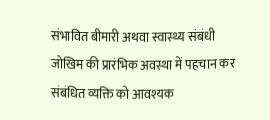संभावित बीमारी अथवा स्वास्थ्य संबंधी जोखिम की प्रारंभिक अवस्था में पहचान कर संबंधित व्यक्ति को आवश्यक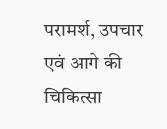परामर्श, उपचार एवं आगे की चिकित्सा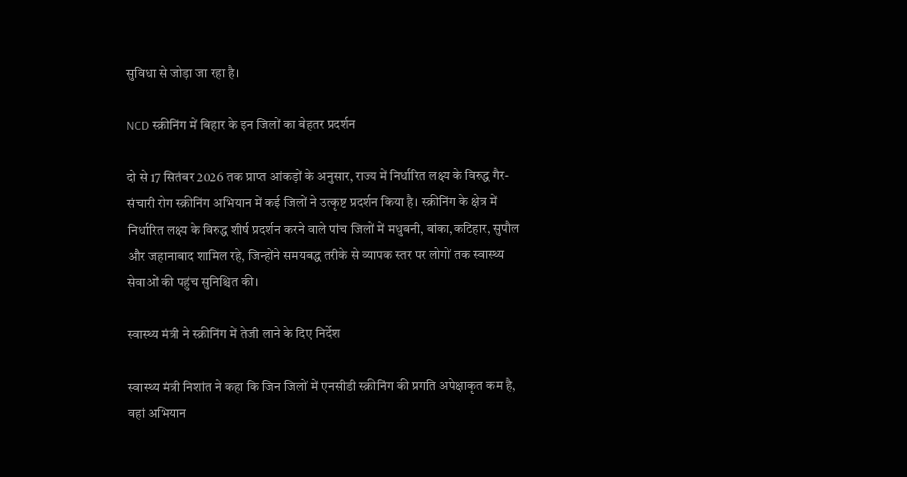सुविधा से जोड़ा जा रहा है।

NCD स्क्रीनिंग में बिहार के इन जिलों का बेहतर प्रदर्शन

दो से 17 सितंबर 2026 तक प्राप्त आंकड़ों के अनुसार, राज्य में निर्धारित लक्ष्य के विरुद्ध गैर-संचारी रोग स्क्रीनिंग अभियान में कई जिलों ने उत्कृष्ट प्रदर्शन किया है। स्क्रीनिंग के क्षेत्र में निर्धारित लक्ष्य के विरुद्ध शीर्ष प्रदर्शन करने वाले पांच जिलों में मधुबनी, बांका,कटिहार, सुपौल और जहानाबाद शामिल रहे, जिन्होंने समयबद्ध तरीके से व्यापक स्तर पर लोगों तक स्वास्थ्य सेवाओं की पहुंच सुनिश्चित की।

स्वास्थ्य मंत्री ने स्क्रीनिंग में तेजी लाने के दिए निर्देश

स्वास्थ्य मंत्री निशांत ने कहा कि जिन जिलों में एनसीडी स्क्रीनिंग की प्रगति अपेक्षाकृत कम है, वहां अभियान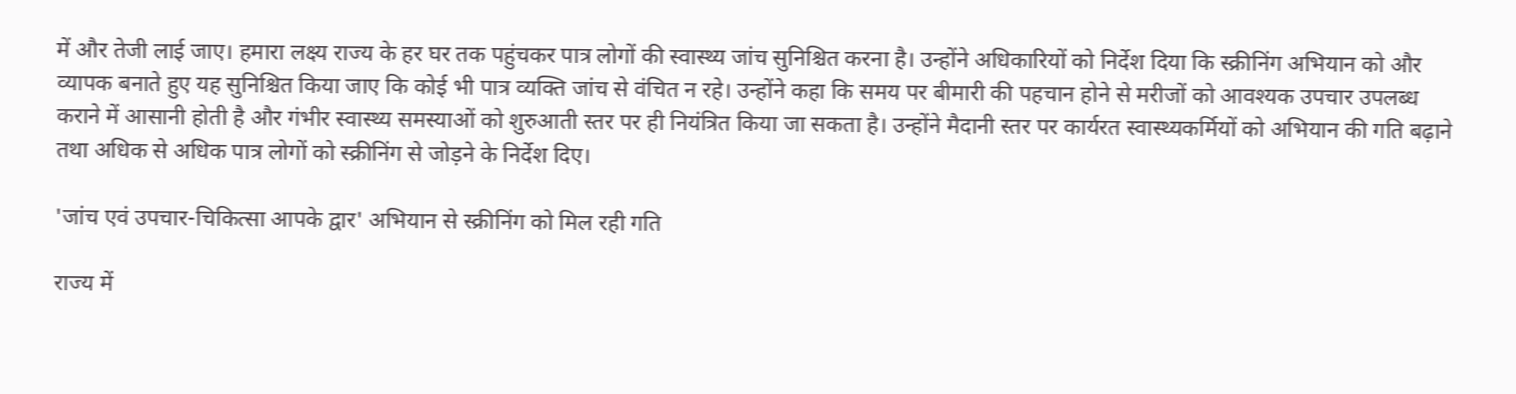में और तेजी लाई जाए। हमारा लक्ष्य राज्य के हर घर तक पहुंचकर पात्र लोगों की स्वास्थ्य जांच सुनिश्चित करना है। उन्होंने अधिकारियों को निर्देश दिया कि स्क्रीनिंग अभियान को और व्यापक बनाते हुए यह सुनिश्चित किया जाए कि कोई भी पात्र व्यक्ति जांच से वंचित न रहे। उन्होंने कहा कि समय पर बीमारी की पहचान होने से मरीजों को आवश्यक उपचार उपलब्ध कराने में आसानी होती है और गंभीर स्वास्थ्य समस्याओं को शुरुआती स्तर पर ही नियंत्रित किया जा सकता है। उन्होंने मैदानी स्तर पर कार्यरत स्वास्थ्यकर्मियों को अभियान की गति बढ़ाने तथा अधिक से अधिक पात्र लोगों को स्क्रीनिंग से जोड़ने के निर्देश दिए।

'जांच एवं उपचार-चिकित्सा आपके द्वार' अभियान से स्क्रीनिंग को मिल रही गति

राज्य में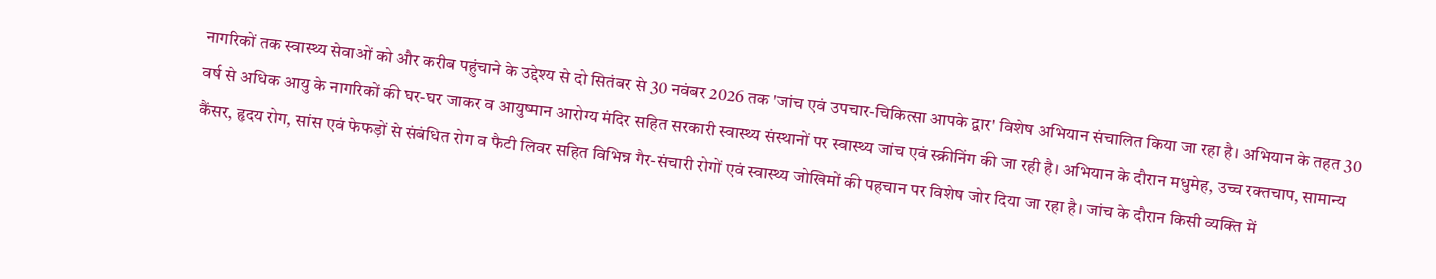नागरिकों तक स्वास्थ्य सेवाओं को और करीब पहुंचाने के उद्देश्य से दो सितंबर से 30 नवंबर 2026 तक 'जांच एवं उपचार-चिकित्सा आपके द्वार' विशेष अभियान संचालित किया जा रहा है। अभियान के तहत 30 वर्ष से अधिक आयु के नागरिकों की घर-घर जाकर व आयुष्मान आरोग्य मंदिर सहित सरकारी स्वास्थ्य संस्थानों पर स्वास्थ्य जांच एवं स्क्रीनिंग की जा रही है। अभियान के दौरान मधुमेह, उच्च रक्तचाप, सामान्य कैंसर, हृदय रोग, सांस एवं फेफड़ों से संबंधित रोग व फैटी लिवर सहित विभिन्न गैर-संचारी रोगों एवं स्वास्थ्य जोखिमों की पहचान पर विशेष जोर दिया जा रहा है। जांच के दौरान किसी व्यक्ति में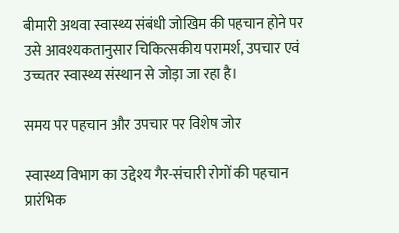बीमारी अथवा स्वास्थ्य संबंधी जोखिम की पहचान होने पर उसे आवश्यकतानुसार चिकित्सकीय परामर्श, उपचार एवं उच्चतर स्वास्थ्य संस्थान से जोड़ा जा रहा है।

समय पर पहचान और उपचार पर विशेष जोर

स्वास्थ्य विभाग का उद्देश्य गैर-संचारी रोगों की पहचान प्रारंभिक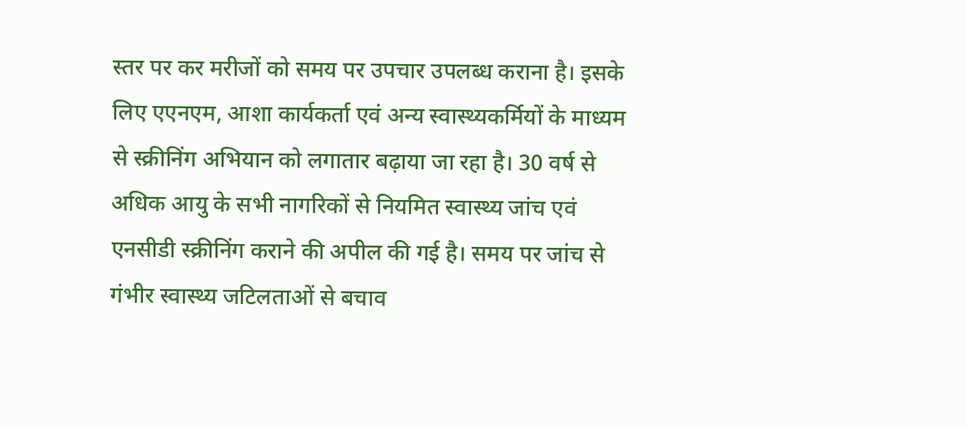स्तर पर कर मरीजों को समय पर उपचार उपलब्ध कराना है। इसके लिए एएनएम, आशा कार्यकर्ता एवं अन्य स्वास्थ्यकर्मियों के माध्यम से स्क्रीनिंग अभियान को लगातार बढ़ाया जा रहा है। 30 वर्ष से अधिक आयु के सभी नागरिकों से नियमित स्वास्थ्य जांच एवं एनसीडी स्क्रीनिंग कराने की अपील की गई है। समय पर जांच से गंभीर स्वास्थ्य जटिलताओं से बचाव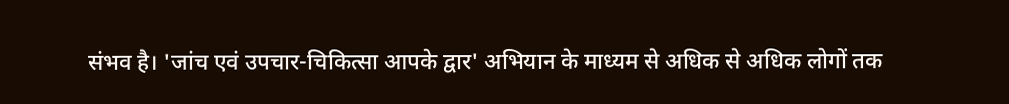संभव है। 'जांच एवं उपचार-चिकित्सा आपके द्वार' अभियान के माध्यम से अधिक से अधिक लोगों तक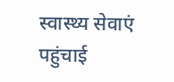स्वास्थ्य सेवाएं पहुंचाई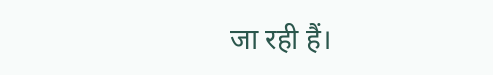जा रही हैं।